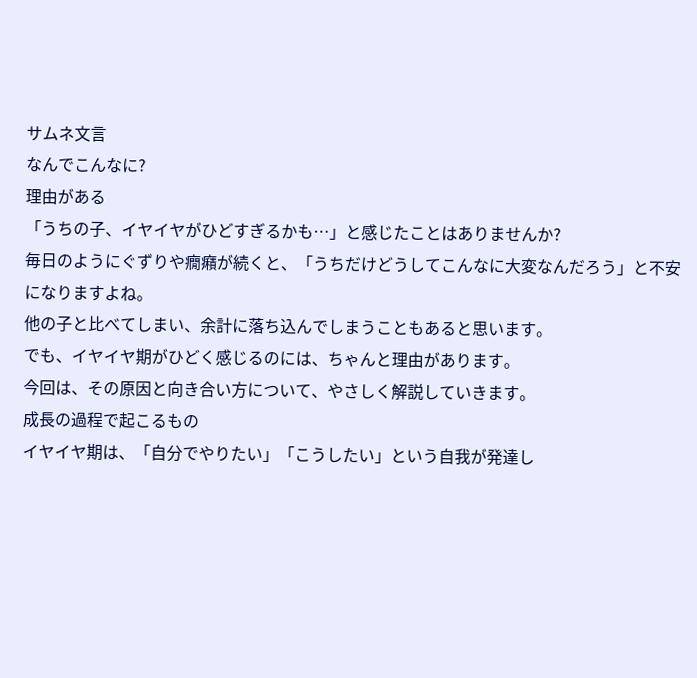サムネ文言
なんでこんなに?
理由がある
「うちの子、イヤイヤがひどすぎるかも…」と感じたことはありませんか?
毎日のようにぐずりや癇癪が続くと、「うちだけどうしてこんなに大変なんだろう」と不安になりますよね。
他の子と比べてしまい、余計に落ち込んでしまうこともあると思います。
でも、イヤイヤ期がひどく感じるのには、ちゃんと理由があります。
今回は、その原因と向き合い方について、やさしく解説していきます。
成長の過程で起こるもの
イヤイヤ期は、「自分でやりたい」「こうしたい」という自我が発達し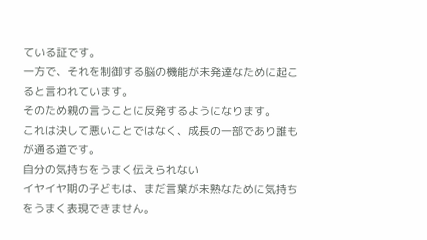ている証です。
一方で、それを制御する脳の機能が未発達なために起こると言われています。
そのため親の言うことに反発するようになります。
これは決して悪いことではなく、成長の一部であり誰もが通る道です。
自分の気持ちをうまく伝えられない
イヤイヤ期の子どもは、まだ言葉が未熟なために気持ちをうまく表現できません。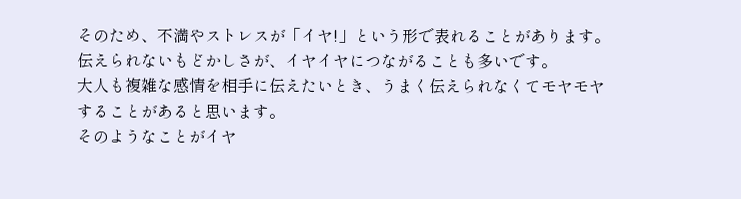そのため、不満やストレスが「イヤ!」という形で表れることがあります。
伝えられないもどかしさが、イヤイヤにつながることも多いです。
大人も複雑な感情を相手に伝えたいとき、うまく伝えられなくてモヤモヤすることがあると思います。
そのようなことがイヤ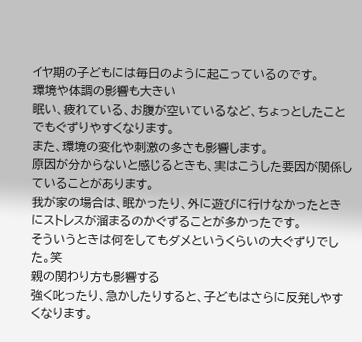イヤ期の子どもには毎日のように起こっているのです。
環境や体調の影響も大きい
眠い、疲れている、お腹が空いているなど、ちょっとしたことでもぐずりやすくなります。
また、環境の変化や刺激の多さも影響します。
原因が分からないと感じるときも、実はこうした要因が関係していることがあります。
我が家の場合は、眠かったり、外に遊びに行けなかったときにストレスが溜まるのかぐずることが多かったです。
そういうときは何をしてもダメというくらいの大ぐずりでした。笑
親の関わり方も影響する
強く叱ったり、急かしたりすると、子どもはさらに反発しやすくなります。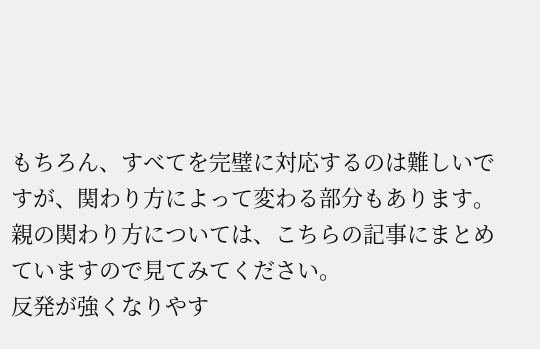もちろん、すべてを完璧に対応するのは難しいですが、関わり方によって変わる部分もあります。
親の関わり方については、こちらの記事にまとめていますので見てみてください。
反発が強くなりやす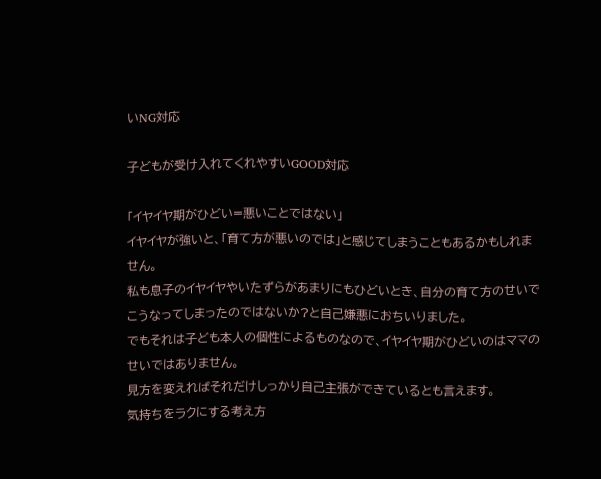いNG対応

子どもが受け入れてくれやすいGOOD対応

「イヤイヤ期がひどい=悪いことではない」
イヤイヤが強いと、「育て方が悪いのでは」と感じてしまうこともあるかもしれません。
私も息子のイヤイヤやいたずらがあまりにもひどいとき、自分の育て方のせいでこうなってしまったのではないか?と自己嫌悪におちいりました。
でもそれは子ども本人の個性によるものなので、イヤイヤ期がひどいのはママのせいではありません。
見方を変えればそれだけしっかり自己主張ができているとも言えます。
気持ちをラクにする考え方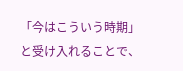「今はこういう時期」と受け入れることで、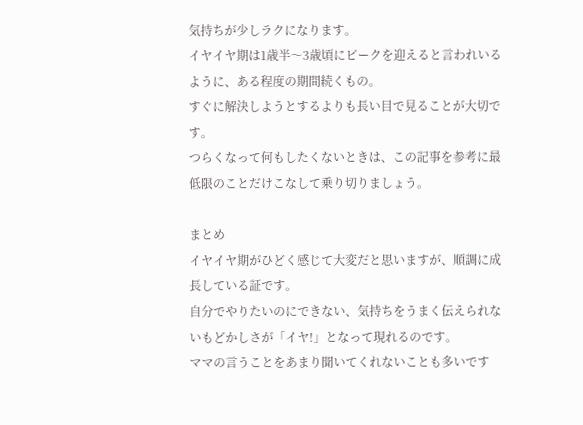気持ちが少しラクになります。
イヤイヤ期は1歳半〜3歳頃にピークを迎えると言われいるように、ある程度の期間続くもの。
すぐに解決しようとするよりも長い目で見ることが大切です。
つらくなって何もしたくないときは、この記事を参考に最低限のことだけこなして乗り切りましょう。

まとめ
イヤイヤ期がひどく感じて大変だと思いますが、順調に成長している証です。
自分でやりたいのにできない、気持ちをうまく伝えられないもどかしさが「イヤ!」となって現れるのです。
ママの言うことをあまり聞いてくれないことも多いです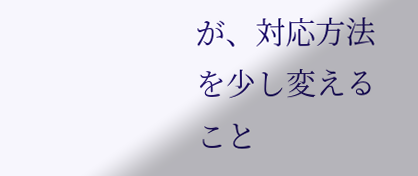が、対応方法を少し変えること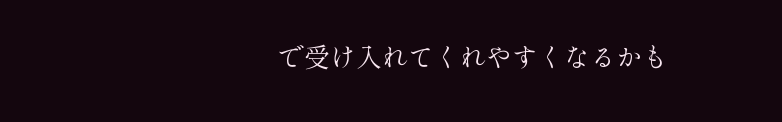で受け入れてくれやすくなるかも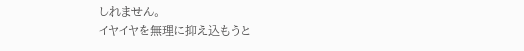しれません。
イヤイヤを無理に抑え込もうと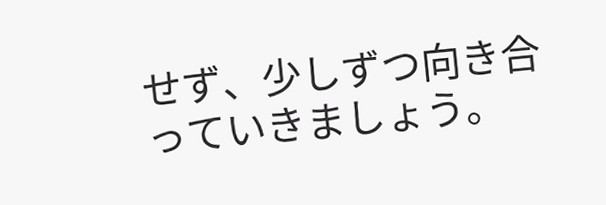せず、少しずつ向き合っていきましょう。